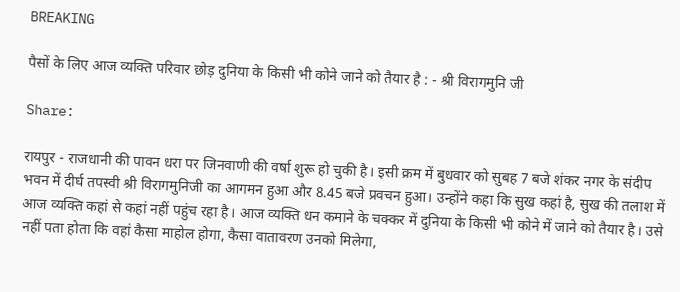BREAKING

पैसों के लिए आज व्यक्ति परिवार छोड़ दुनिया के किसी भी कोने जाने को तैयार है : - श्री विरागमुनि जी

Share:

रायपुर - राजधानी की पावन धरा पर जिनवाणी की वर्षा शुरू हो चुकी है। इसी क्रम में बुधवार को सुबह 7 बजे शंकर नगर के संदीप भवन में दीर्घ तपस्वी श्री विरागमुनिजी का आगमन हुआ और 8.45 बजे प्रवचन हुआ। उन्होंने कहा कि सुख कहां है, सुख की तलाश में आज व्यक्ति कहां से कहां नहीं पहुंच रहा है। आज व्यक्ति धन कमाने के चक्कर में दुनिया के किसी भी कोने में जाने को तैयार है। उसे नहीं पता होता कि वहां कैसा माहोल होगा, कैसा वातावरण उनको मिलेगा,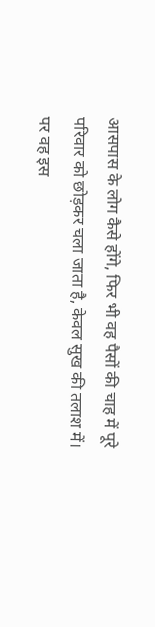आसपास के लोग कैसे होंगे, फिर भी वह पैसों की चाह में पूरे परिवार को छोड़कर चला जाता है, केवल सुख की तलाश में। पर वह इस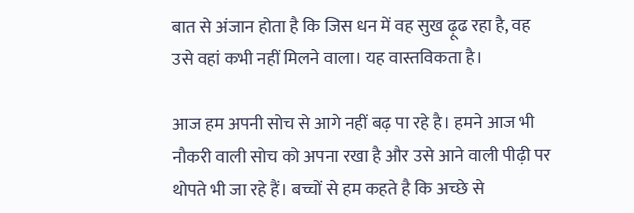बात से अंजान होता है कि जिस धन में वह सुख ढ़ूढ रहा है, वह उसे वहां कभी नहीं मिलने वाला। यह वास्तविकता है।

आज हम अपनी सोच से आगे नहीं बढ़ पा रहे है। हमने आज भी नौकरी वाली सोच को अपना रखा है और उसे आने वाली पीढ़ी पर थोपते भी जा रहे हैं। बच्चों से हम कहते है कि अच्छे से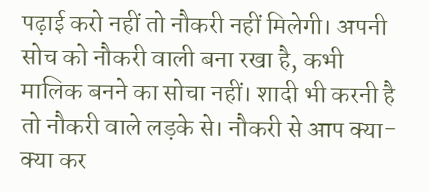पढ़ाई करो नहीं तो नौकरी नहीं मिलेगी। अपनी सोच को नौकरी वाली बना रखा है, कभी मालिक बनने का सोचा नहीं। शादी भी करनी है तो नौकरी वाले लड़के से। नौकरी से आप क्या-क्या कर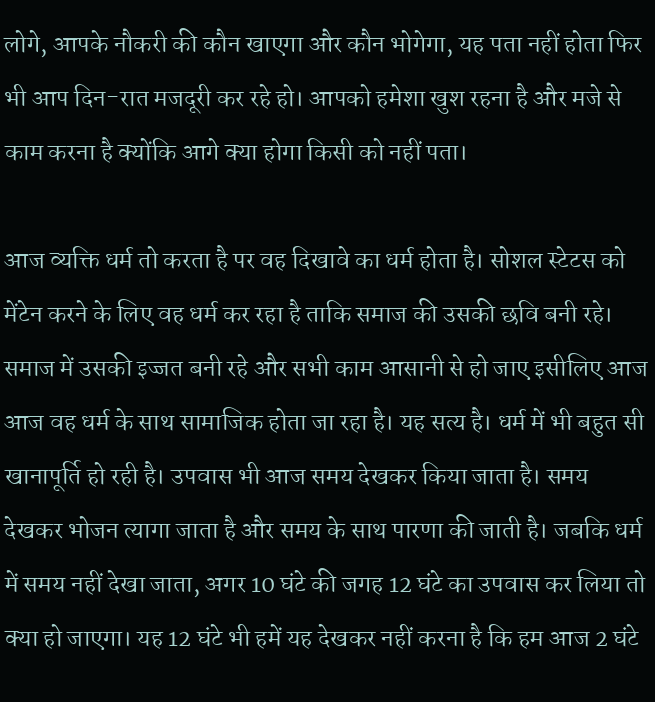लोगे, आपके नौकरी की कौन खाएगा और कौन भोगेगा, यह पता नहीं होता फिर भी आप दिन-रात मजदूरी कर रहे हो। आपको हमेशा खुश रहना है और मजे से काम करना है क्योंकि आगे क्या होगा किसी को नहीं पता।

आज व्यक्ति धर्म तो करता है पर वह दिखावे का धर्म होता है। सोशल स्टेटस को मेंटेन करने के लिए वह धर्म कर रहा है ताकि समाज की उसकी छवि बनी रहे। समाज में उसकी इज्जत बनी रहे और सभी काम आसानी से हो जाए इसीलिए आज आज वह धर्म के साथ सामाजिक होता जा रहा है। यह सत्य है। धर्म में भी बहुत सी खानापूर्ति हो रही है। उपवास भी आज समय देखकर किया जाता है। समय देखकर भोजन त्यागा जाता है और समय के साथ पारणा की जाती है। जबकि धर्म में समय नहीं देखा जाता, अगर 10 घंटे की जगह 12 घंटे का उपवास कर लिया तो क्या हो जाएगा। यह 12 घंटे भी हमें यह देखकर नहीं करना है कि हम आज 2 घंटे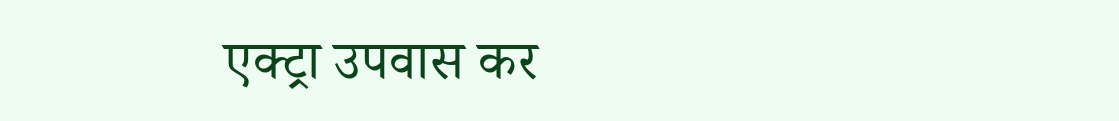एक्ट्रा उपवास कर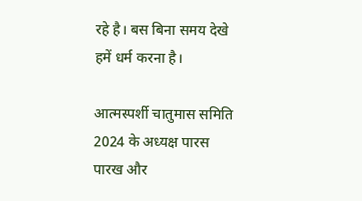रहे है। बस बिना समय देखे हमें धर्म करना है।

आत्मस्पर्शी चातुमास समिति 2024 के अध्यक्ष पारस पारख और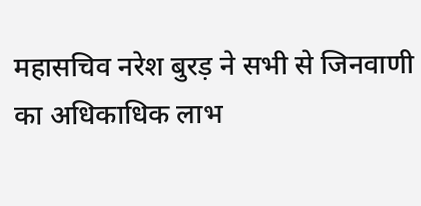महासचिव नरेश बुरड़ ने सभी से जिनवाणी का अधिकाधिक लाभ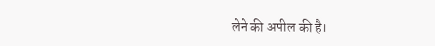लेने की अपील की है।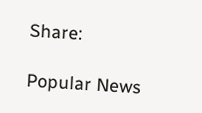Share:

Popular News